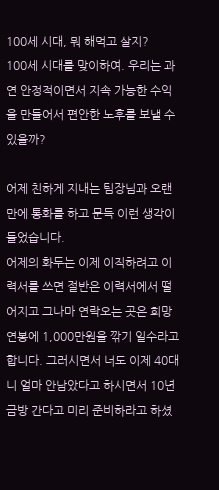100세 시대, 뭐 해먹고 살지?
100세 시대를 맞이하여. 우리는 과연 안정적이면서 지속 가능한 수익을 만들어서 편안한 노후를 보낼 수 있을까?

어제 친하게 지내는 팀장님과 오랜만에 통화를 하고 문득 이런 생각이 들었습니다.
어제의 화두는 이제 이직하려고 이력서를 쓰면 절반은 이력서에서 떨어지고 그나마 연락오는 곳은 희망 연봉에 1,000만원을 깎기 일수라고 합니다. 그러시면서 너도 이제 40대니 얼마 안남았다고 하시면서 10년 금방 간다고 미리 준비하라고 하셨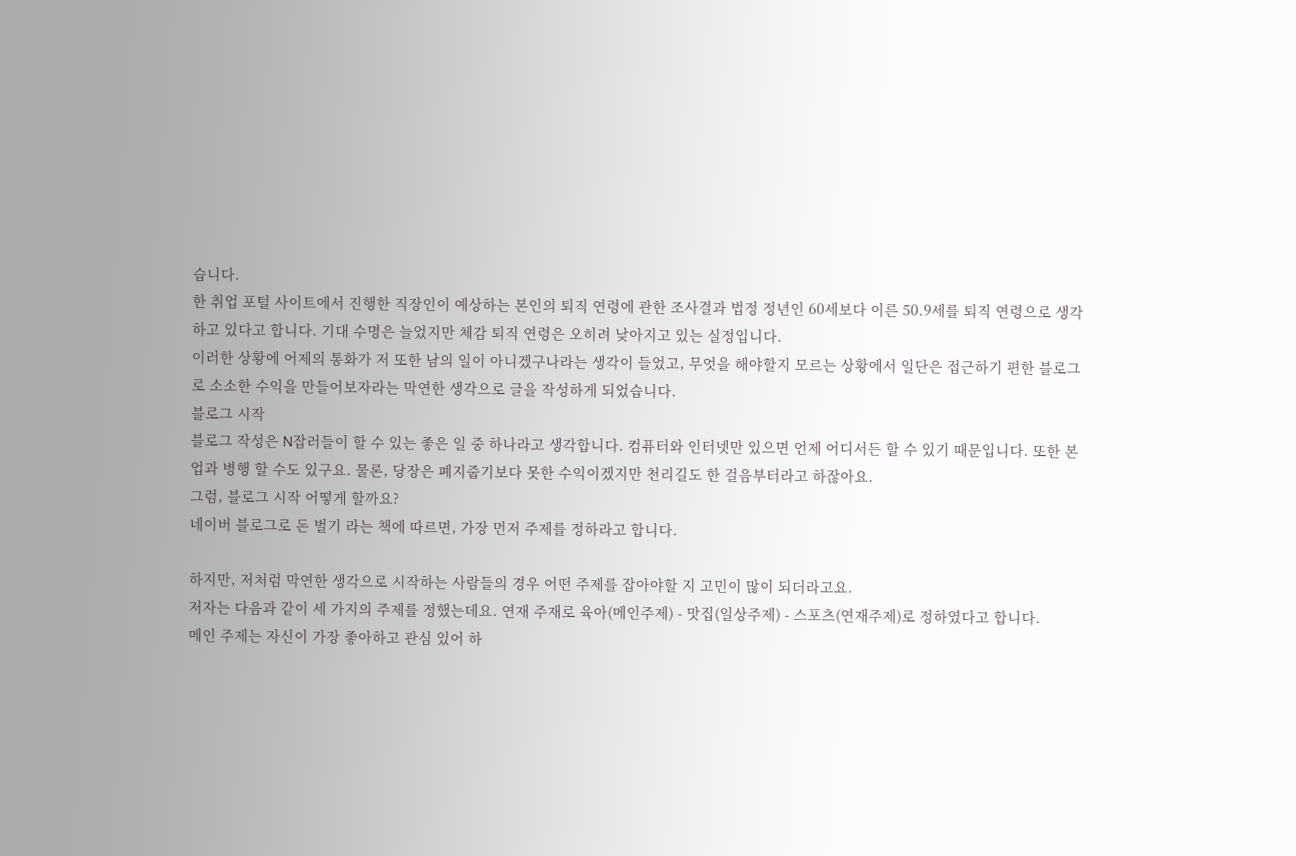습니다.
한 취업 포털 사이트에서 진행한 직장인이 예상하는 본인의 퇴직 연령에 관한 조사결과 법정 정년인 60세보다 이른 50.9세를 퇴직 연령으로 생각하고 있다고 합니다. 기대 수명은 늘었지만 체감 퇴직 연령은 오히려 낮아지고 있는 실정입니다.
이러한 상황에 어제의 통화가 저 또한 남의 일이 아니겠구나라는 생각이 들었고, 무엇을 해야할지 모르는 상황에서 일단은 접근하기 편한 블로그로 소소한 수익을 만들어보자라는 막연한 생각으로 글을 작성하게 되었습니다.
블로그 시작
블로그 작성은 N잡러들이 할 수 있는 좋은 일 중 하나라고 생각합니다. 컴퓨터와 인터넷만 있으면 언제 어디서든 할 수 있기 때문입니다. 또한 본업과 병행 할 수도 있구요. 물론, 당장은 폐지줍기보다 못한 수익이겠지만 천리길도 한 걸음부터라고 하잖아요.
그럼, 블로그 시작 어떻게 할까요?
네이버 블로그로 돈 벌기 라는 책에 따르면, 가장 먼저 주제를 정하라고 합니다.

하지만, 저처럼 막연한 생각으로 시작하는 사람들의 경우 어떤 주제를 잡아야할 지 고민이 많이 되더라고요.
저자는 다음과 같이 세 가지의 주제를 정했는데요. 연재 주재로 육아(메인주제) - 맛집(일상주제) - 스포츠(연재주제)로 정하였다고 합니다.
메인 주제는 자신이 가장 좋아하고 관심 있어 하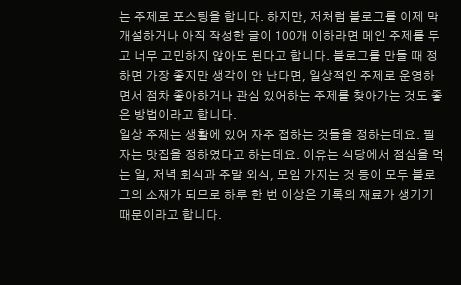는 주제로 포스팅을 합니다. 하지만, 저처럼 블로그를 이제 막 개설하거나 아직 작성한 글이 100개 이하라면 메인 주제를 두고 너무 고민하지 않아도 된다고 합니다. 블로그를 만들 때 정하면 가장 좋지만 생각이 안 난다면, 일상적인 주제로 운영하면서 점차 좋아하거나 관심 있어하는 주제를 찾아가는 것도 좋은 방법이라고 합니다.
일상 주제는 생활에 있어 자주 접하는 것들을 정하는데요. 필자는 맛집을 정하였다고 하는데요. 이유는 식당에서 점심을 먹는 일, 저녁 회식과 주말 외식, 모임 가지는 것 등이 모두 블로그의 소재가 되므로 하루 한 번 이상은 기록의 재료가 생기기 때문이라고 합니다.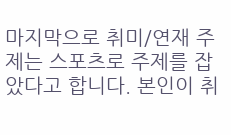마지막으로 취미/연재 주제는 스포츠로 주제를 잡았다고 합니다. 본인이 취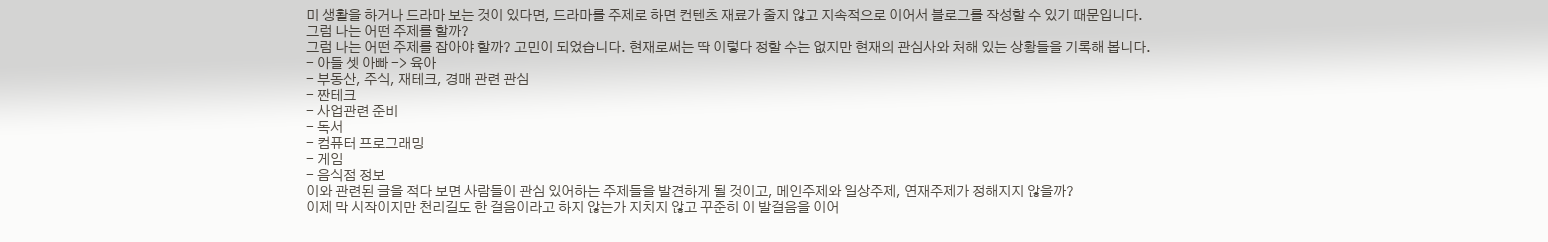미 생활을 하거나 드라마 보는 것이 있다면, 드라마를 주제로 하면 컨텐츠 재료가 줄지 않고 지속적으로 이어서 블로그를 작성할 수 있기 때문입니다.
그럼 나는 어떤 주제를 할까?
그럼 나는 어떤 주제를 잡아야 할까? 고민이 되었습니다. 현재로써는 딱 이렇다 정할 수는 없지만 현재의 관심사와 처해 있는 상황들을 기록해 봅니다.
- 아들 셋 아빠 -> 육아
- 부동산, 주식, 재테크, 경매 관련 관심
- 짠테크
- 사업관련 준비
- 독서
- 컴퓨터 프로그래밍
- 게임
- 음식점 정보
이와 관련된 글을 적다 보면 사람들이 관심 있어하는 주제들을 발견하게 될 것이고, 메인주제와 일상주제, 연재주제가 정해지지 않을까?
이제 막 시작이지만 천리길도 한 걸음이라고 하지 않는가 지치지 않고 꾸준히 이 발걸음을 이어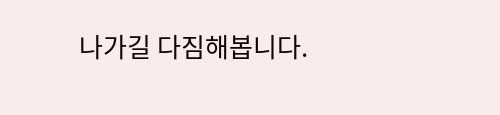나가길 다짐해봅니다.